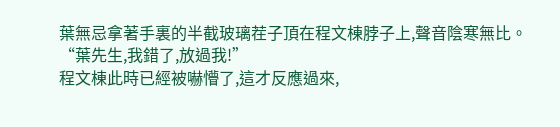葉無忌拿著手裏的半截玻璃茬子頂在程文棟脖子上,聲音陰寒無比。
“葉先生,我錯了,放過我!”
程文棟此時已經被嚇懵了,這才反應過來,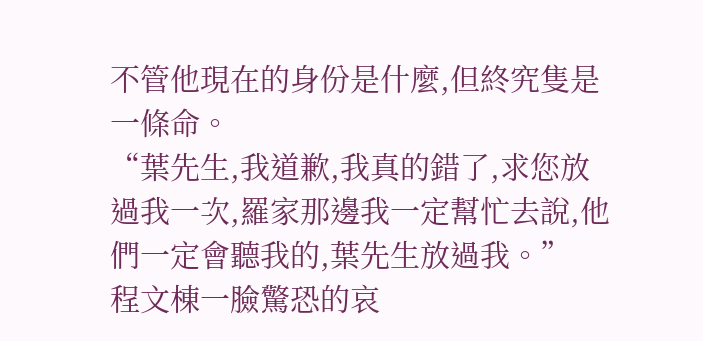不管他現在的身份是什麼,但終究隻是一條命。
“葉先生,我道歉,我真的錯了,求您放過我一次,羅家那邊我一定幫忙去說,他們一定會聽我的,葉先生放過我。”
程文棟一臉驚恐的哀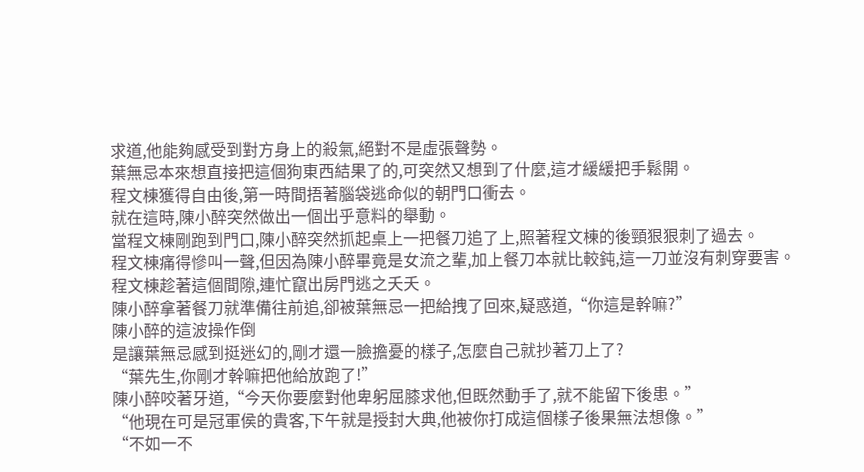求道,他能夠感受到對方身上的殺氣,絕對不是虛張聲勢。
葉無忌本來想直接把這個狗東西結果了的,可突然又想到了什麼,這才緩緩把手鬆開。
程文棟獲得自由後,第一時間捂著腦袋逃命似的朝門口衝去。
就在這時,陳小醉突然做出一個出乎意料的舉動。
當程文棟剛跑到門口,陳小醉突然抓起桌上一把餐刀追了上,照著程文棟的後頸狠狠刺了過去。
程文棟痛得慘叫一聲,但因為陳小醉畢竟是女流之輩,加上餐刀本就比較鈍,這一刀並沒有刺穿要害。
程文棟趁著這個間隙,連忙竄出房門逃之夭夭。
陳小醉拿著餐刀就準備往前追,卻被葉無忌一把給拽了回來,疑惑道,“你這是幹嘛?”
陳小醉的這波操作倒
是讓葉無忌感到挺迷幻的,剛才還一臉擔憂的樣子,怎麼自己就抄著刀上了?
“葉先生,你剛才幹嘛把他給放跑了!”
陳小醉咬著牙道,“今天你要麼對他卑躬屈膝求他,但既然動手了,就不能留下後患。”
“他現在可是冠軍侯的貴客,下午就是授封大典,他被你打成這個樣子後果無法想像。”
“不如一不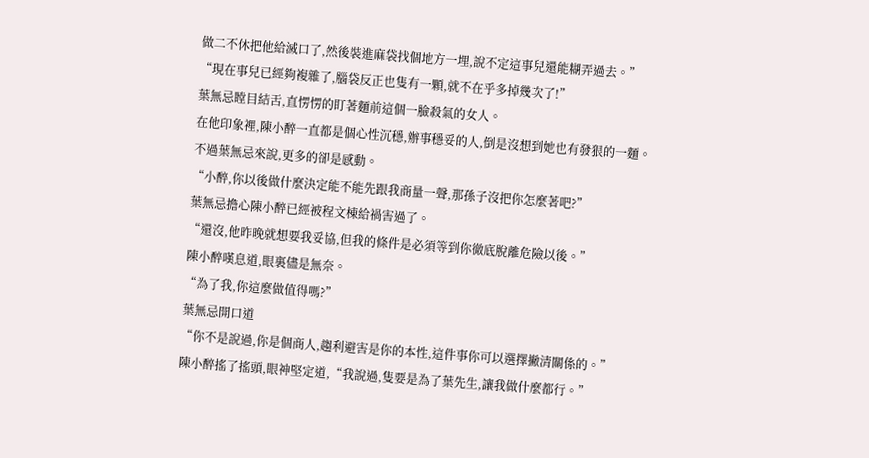做二不休把他給滅口了,然後裝進麻袋找個地方一埋,說不定這事兒還能糊弄過去。”
“現在事兒已經夠複雜了,腦袋反正也隻有一顆,就不在乎多掉幾次了!”
葉無忌瞠目結舌,直愣愣的盯著麵前這個一臉殺氣的女人。
在他印象裡,陳小醉一直都是個心性沉穩,辦事穩妥的人,倒是沒想到她也有發狠的一麵。
不過葉無忌來說,更多的卻是感動。
“小醉,你以後做什麼決定能不能先跟我商量一聲,那孫子沒把你怎麼著吧?”
葉無忌擔心陳小醉已經被程文棟給禍害過了。
“還沒,他昨晚就想要我妥協,但我的條件是必須等到你徹底脫離危險以後。”
陳小醉嘆息道,眼裏儘是無奈。
“為了我,你這麼做值得嗎?”
葉無忌開口道
“你不是說過,你是個商人,趨利避害是你的本性,這件事你可以選擇撇清關係的。”
陳小醉搖了搖頭,眼神堅定道,“我說過,隻要是為了葉先生,讓我做什麼都行。”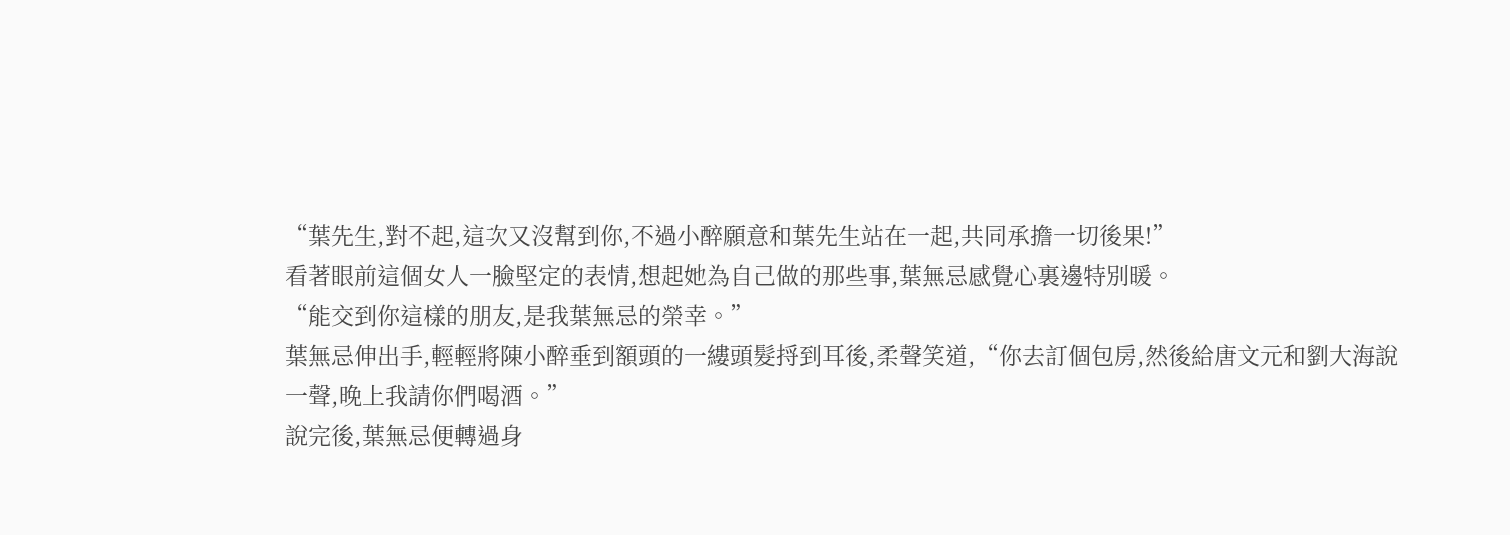“葉先生,對不起,這次又沒幫到你,不過小醉願意和葉先生站在一起,共同承擔一切後果!”
看著眼前這個女人一臉堅定的表情,想起她為自己做的那些事,葉無忌感覺心裏邊特別暖。
“能交到你這樣的朋友,是我葉無忌的榮幸。”
葉無忌伸出手,輕輕將陳小醉垂到額頭的一縷頭髮捋到耳後,柔聲笑道,“你去訂個包房,然後給唐文元和劉大海說一聲,晚上我請你們喝酒。”
說完後,葉無忌便轉過身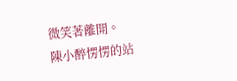微笑著離開。
陳小醉愣愣的站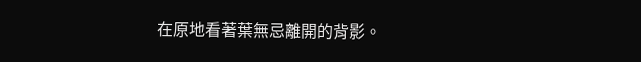在原地看著葉無忌離開的背影。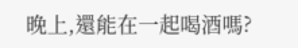晚上,還能在一起喝酒嗎?